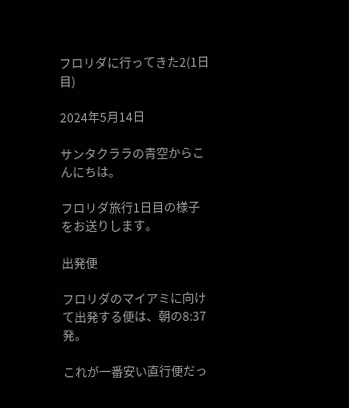フロリダに行ってきた2(1日目)

2024年5月14日

サンタクララの青空からこんにちは。

フロリダ旅行1日目の様子をお送りします。

出発便

フロリダのマイアミに向けて出発する便は、朝の8:37発。

これが一番安い直行便だっ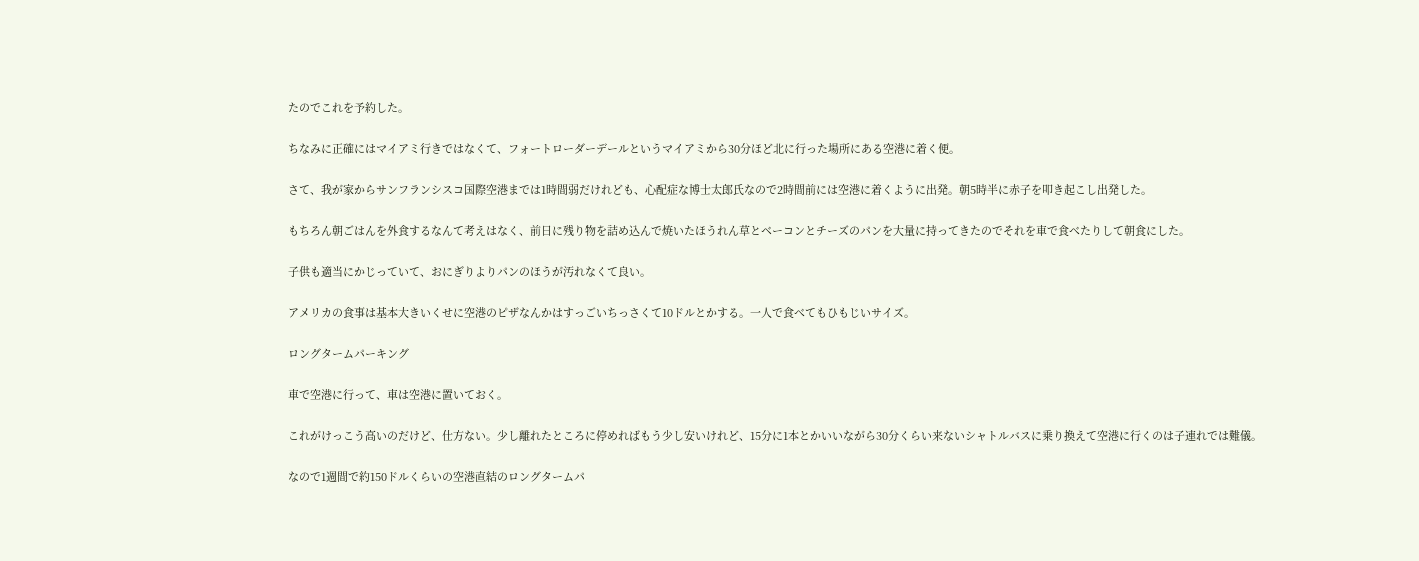たのでこれを予約した。

ちなみに正確にはマイアミ行きではなくて、フォートローダーデールというマイアミから30分ほど北に行った場所にある空港に着く便。

さて、我が家からサンフランシスコ国際空港までは1時間弱だけれども、心配症な博士太郎氏なので2時間前には空港に着くように出発。朝5時半に赤子を叩き起こし出発した。

もちろん朝ごはんを外食するなんて考えはなく、前日に残り物を詰め込んで焼いたほうれん草とベーコンとチーズのパンを大量に持ってきたのでそれを車で食べたりして朝食にした。

子供も適当にかじっていて、おにぎりよりパンのほうが汚れなくて良い。

アメリカの食事は基本大きいくせに空港のピザなんかはすっごいちっさくて10ドルとかする。一人で食べてもひもじいサイズ。

ロングタームパーキング

車で空港に行って、車は空港に置いておく。

これがけっこう高いのだけど、仕方ない。少し離れたところに停めればもう少し安いけれど、15分に1本とかいいながら30分くらい来ないシャトルバスに乗り換えて空港に行くのは子連れでは難儀。

なので1週間で約150ドルくらいの空港直結のロングタームパ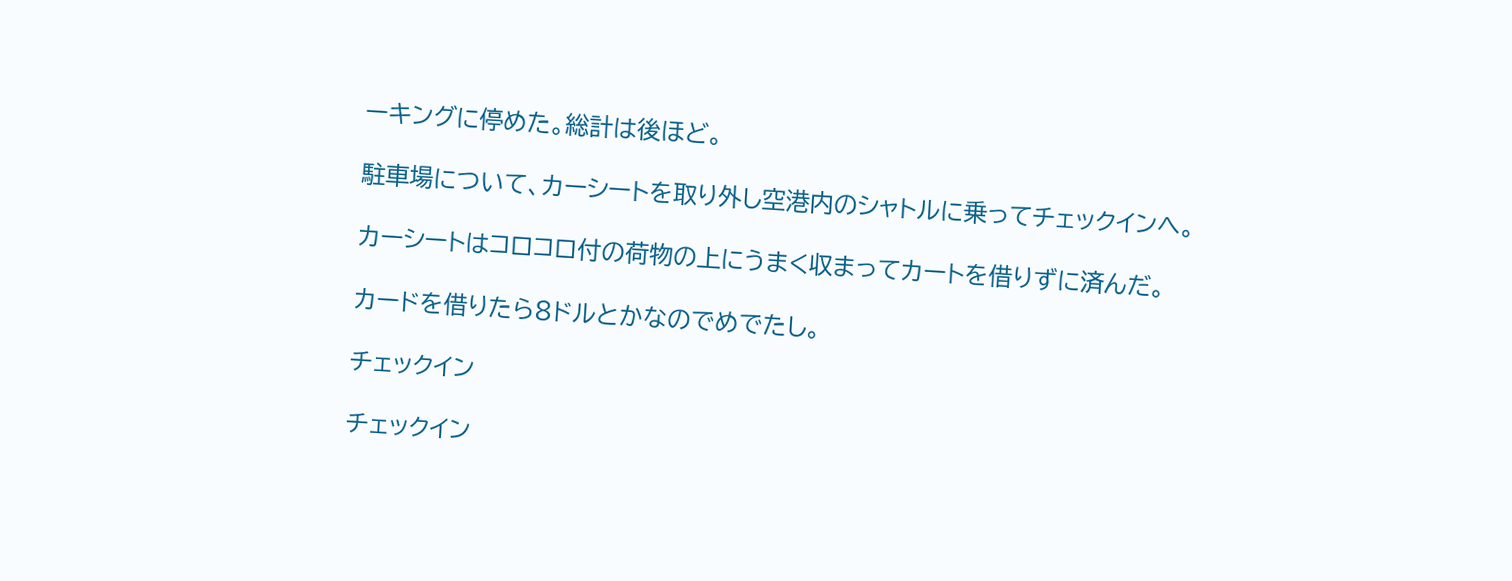ーキングに停めた。総計は後ほど。

駐車場について、カーシートを取り外し空港内のシャトルに乗ってチェックインへ。

カーシートはコロコロ付の荷物の上にうまく収まってカートを借りずに済んだ。

カードを借りたら8ドルとかなのでめでたし。

チェックイン

チェックイン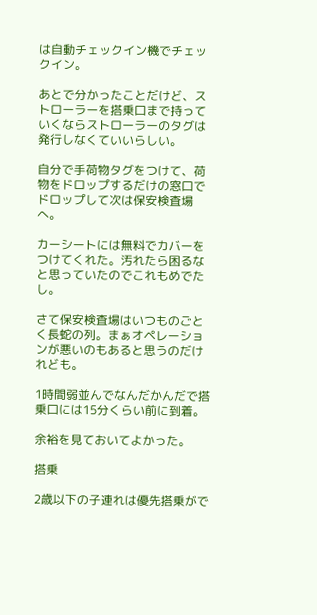は自動チェックイン機でチェックイン。

あとで分かったことだけど、ストローラーを搭乗口まで持っていくならストローラーのタグは発行しなくていいらしい。

自分で手荷物タグをつけて、荷物をドロップするだけの窓口でドロップして次は保安検査場へ。

カーシートには無料でカバーをつけてくれた。汚れたら困るなと思っていたのでこれもめでたし。

さて保安検査場はいつものごとく長蛇の列。まぁオペレーションが悪いのもあると思うのだけれども。

1時間弱並んでなんだかんだで搭乗口には15分くらい前に到着。

余裕を見ておいてよかった。

搭乗

2歳以下の子連れは優先搭乗がで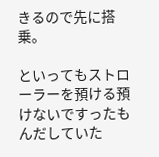きるので先に搭乗。

といってもストローラーを預ける預けないですったもんだしていた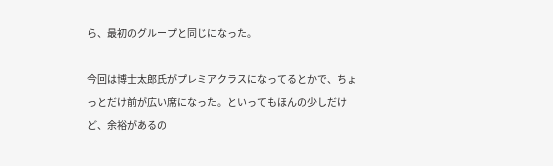ら、最初のグループと同じになった。

今回は博士太郎氏がプレミアクラスになってるとかで、ちょっとだけ前が広い席になった。といってもほんの少しだけど、余裕があるの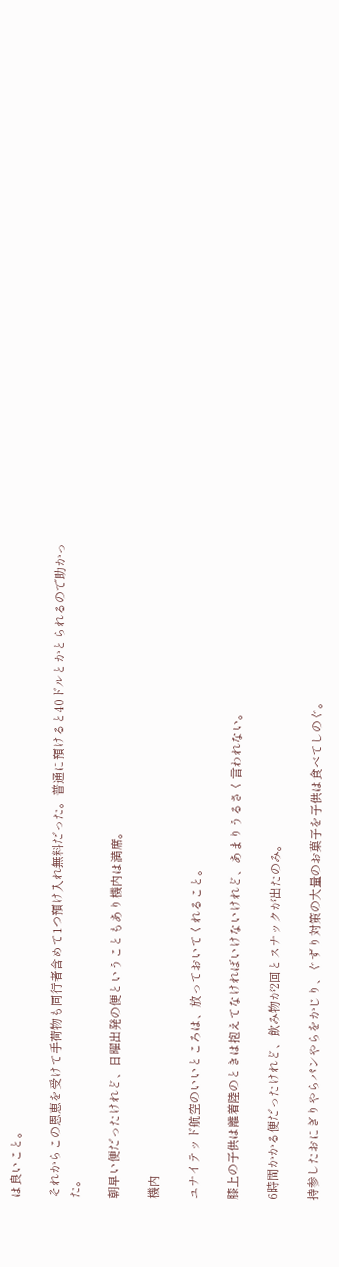は良いこと。

それからこの恩恵を受けて手荷物も同行者含めて1つ預け入れ無料だった。普通に預けると40ドルとかとられるので助かった。

朝早い便だったけれど、日曜出発の便ということもあり機内は満席。

機内

ユナイテッド航空のいいところは、放っておいてくれること。

膝上の子供は離着陸のときは抱えてなければいけないけれど、あまりうるさく言われない。

6時間かかる便だったけれど、飲み物が2回とスナックが出たのみ。

持参したおにぎりやらパンやらをかじり、ぐずり対策の大量のお菓子を子供は食べてしのぐ。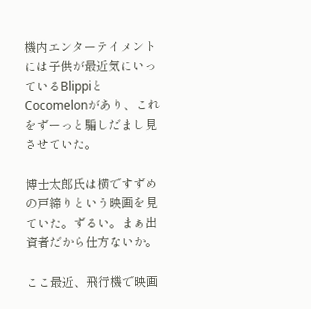機内エンターテイメントには子供が最近気にいっているBlippiとCocomelonがあり、これをずーっと騙しだまし見させていた。

博士太郎氏は横ですずめの戸締りという映画を見ていた。ずるい。まぁ出資者だから仕方ないか。

ここ最近、飛行機で映画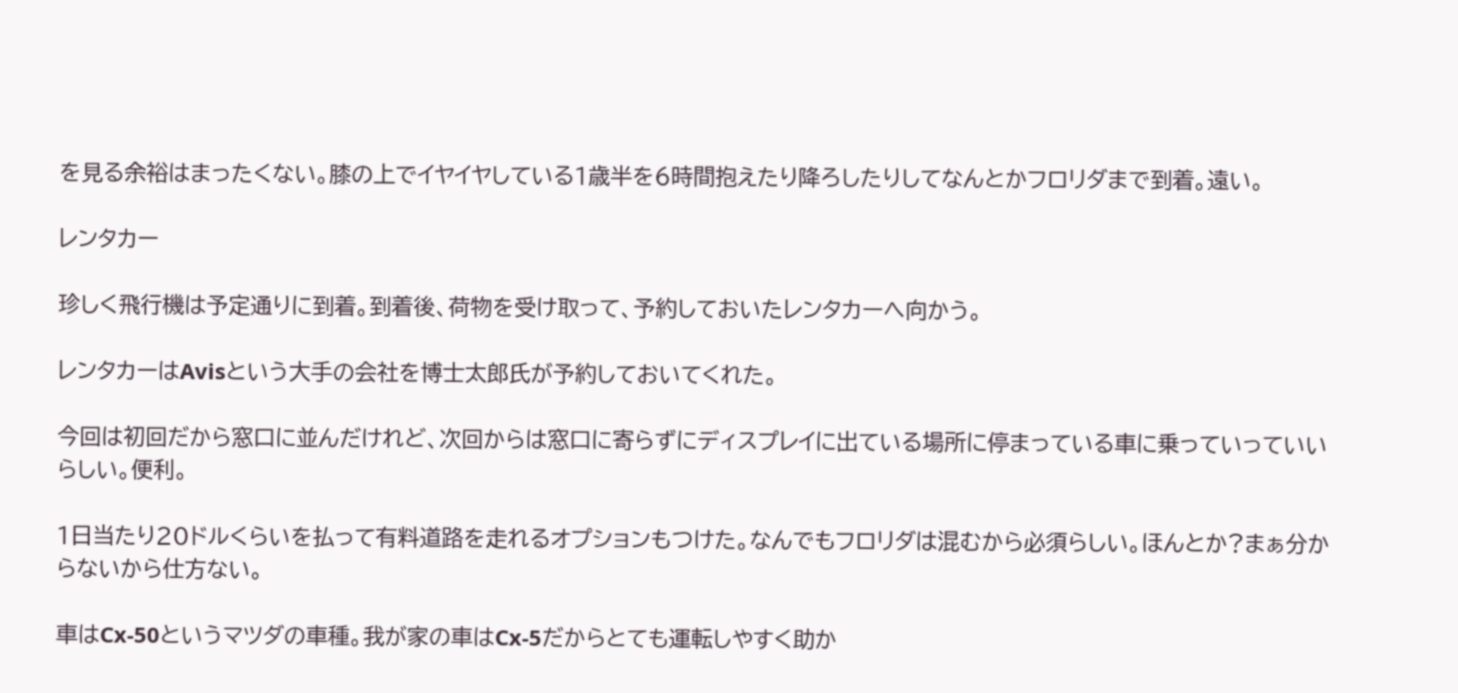を見る余裕はまったくない。膝の上でイヤイヤしている1歳半を6時間抱えたり降ろしたりしてなんとかフロリダまで到着。遠い。

レンタカー

珍しく飛行機は予定通りに到着。到着後、荷物を受け取って、予約しておいたレンタカーへ向かう。

レンタカーはAvisという大手の会社を博士太郎氏が予約しておいてくれた。

今回は初回だから窓口に並んだけれど、次回からは窓口に寄らずにディスプレイに出ている場所に停まっている車に乗っていっていいらしい。便利。

1日当たり20ドルくらいを払って有料道路を走れるオプションもつけた。なんでもフロリダは混むから必須らしい。ほんとか?まぁ分からないから仕方ない。

車はCx-50というマツダの車種。我が家の車はCx-5だからとても運転しやすく助か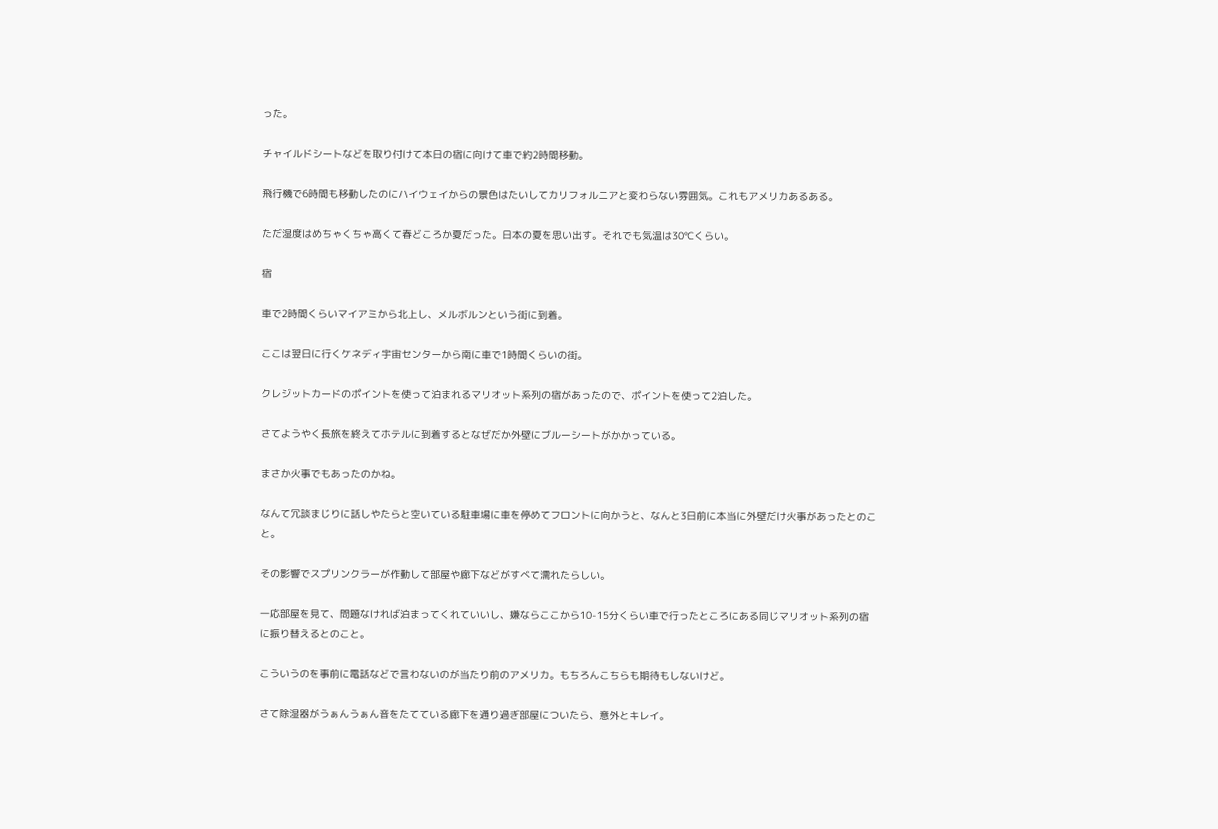った。

チャイルドシートなどを取り付けて本日の宿に向けて車で約2時間移動。

飛行機で6時間も移動したのにハイウェイからの景色はたいしてカリフォルニアと変わらない雰囲気。これもアメリカあるある。

ただ湿度はめちゃくちゃ高くて春どころか夏だった。日本の夏を思い出す。それでも気温は30℃くらい。

宿

車で2時間くらいマイアミから北上し、メルボルンという街に到着。

ここは翌日に行くケネディ宇宙センターから南に車で1時間くらいの街。

クレジットカードのポイントを使って泊まれるマリオット系列の宿があったので、ポイントを使って2泊した。

さてようやく長旅を終えてホテルに到着するとなぜだか外壁にブルーシートがかかっている。

まさか火事でもあったのかね。

なんて冗談まじりに話しやたらと空いている駐車場に車を停めてフロントに向かうと、なんと3日前に本当に外壁だけ火事があったとのこと。

その影響でスプリンクラーが作動して部屋や廊下などがすべて濡れたらしい。

一応部屋を見て、問題なければ泊まってくれていいし、嫌ならここから10-15分くらい車で行ったところにある同じマリオット系列の宿に振り替えるとのこと。

こういうのを事前に電話などで言わないのが当たり前のアメリカ。もちろんこちらも期待もしないけど。

さて除湿器がうぁんうぁん音をたてている廊下を通り過ぎ部屋についたら、意外とキレイ。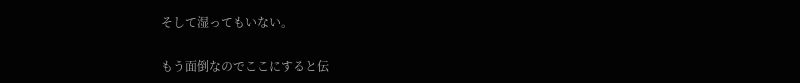そして湿ってもいない。

もう面倒なのでここにすると伝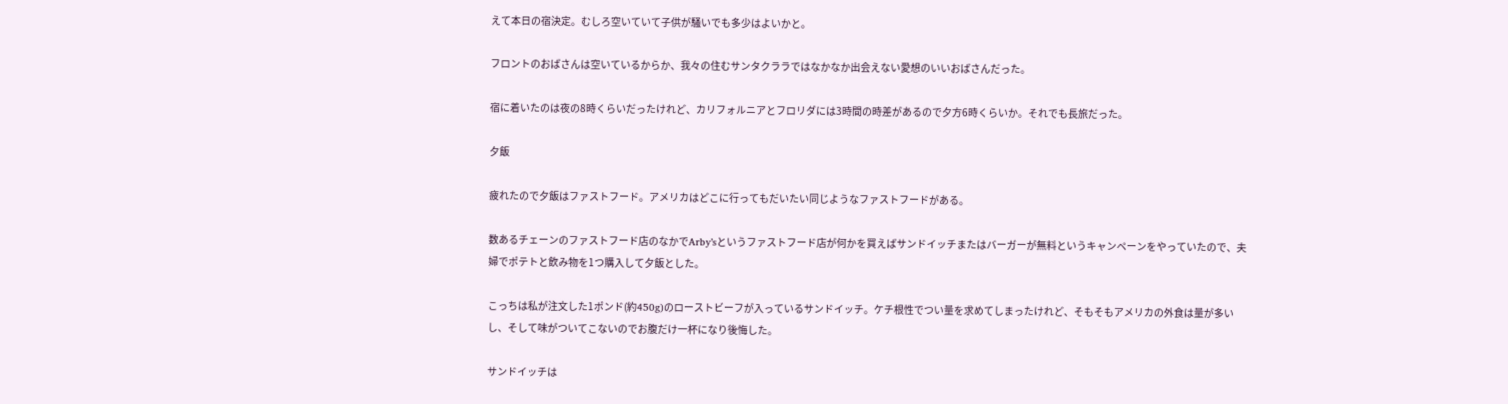えて本日の宿決定。むしろ空いていて子供が騒いでも多少はよいかと。

フロントのおばさんは空いているからか、我々の住むサンタクララではなかなか出会えない愛想のいいおばさんだった。

宿に着いたのは夜の8時くらいだったけれど、カリフォルニアとフロリダには3時間の時差があるので夕方6時くらいか。それでも長旅だった。

夕飯

疲れたので夕飯はファストフード。アメリカはどこに行ってもだいたい同じようなファストフードがある。

数あるチェーンのファストフード店のなかでArby’sというファストフード店が何かを買えばサンドイッチまたはバーガーが無料というキャンペーンをやっていたので、夫婦でポテトと飲み物を1つ購入して夕飯とした。

こっちは私が注文した1ポンド(約450g)のローストビーフが入っているサンドイッチ。ケチ根性でつい量を求めてしまったけれど、そもそもアメリカの外食は量が多いし、そして味がついてこないのでお腹だけ一杯になり後悔した。

サンドイッチは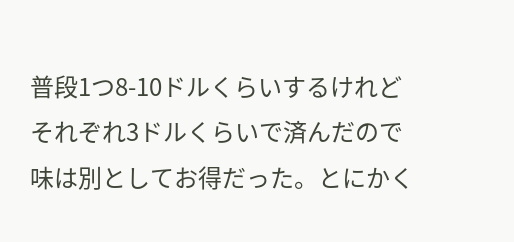普段1つ8-10ドルくらいするけれどそれぞれ3ドルくらいで済んだので味は別としてお得だった。とにかく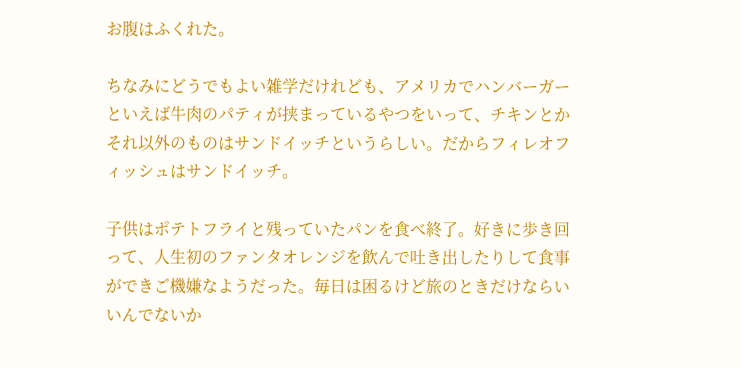お腹はふくれた。

ちなみにどうでもよい雑学だけれども、アメリカでハンバーガーといえば牛肉のパティが挟まっているやつをいって、チキンとかそれ以外のものはサンドイッチというらしい。だからフィレオフィッシュはサンドイッチ。

子供はポテトフライと残っていたパンを食べ終了。好きに歩き回って、人生初のファンタオレンジを飲んで吐き出したりして食事ができご機嫌なようだった。毎日は困るけど旅のときだけならいいんでないか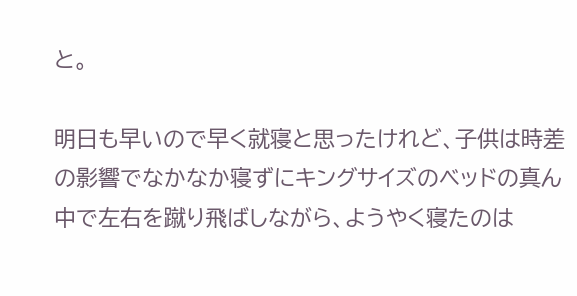と。

明日も早いので早く就寝と思ったけれど、子供は時差の影響でなかなか寝ずにキングサイズのベッドの真ん中で左右を蹴り飛ばしながら、ようやく寝たのは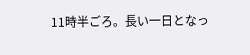11時半ごろ。長い一日となっ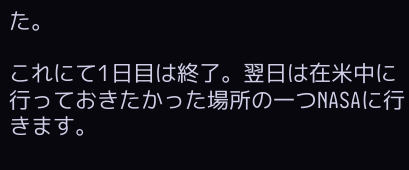た。

これにて1日目は終了。翌日は在米中に行っておきたかった場所の一つNASAに行きます。